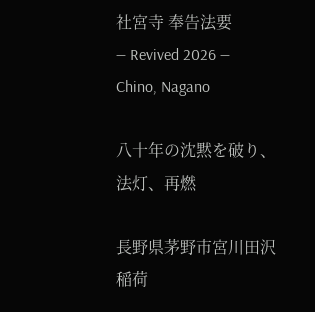社宮寺 奉告法要
— Revived 2026 — Chino, Nagano

八十年の沈黙を破り、
法灯、再燃

長野県茅野市宮川田沢
稲荷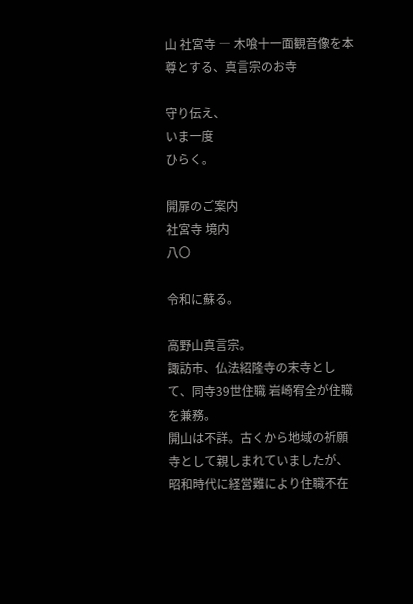山 社宮寺 ― 木喰十一面観音像を本尊とする、真言宗のお寺

守り伝え、
いま一度
ひらく。

開扉のご案内
社宮寺 境内
八〇

令和に蘇る。

高野山真言宗。
諏訪市、仏法紹隆寺の末寺として、同寺39世住職 岩崎宥全が住職を兼務。
開山は不詳。古くから地域の祈願寺として親しまれていましたが、 昭和時代に経営難により住職不在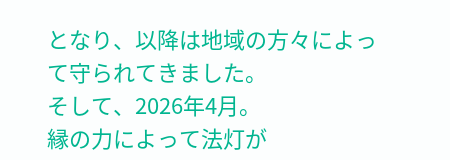となり、以降は地域の方々によって守られてきました。
そして、2026年4月。
縁の力によって法灯が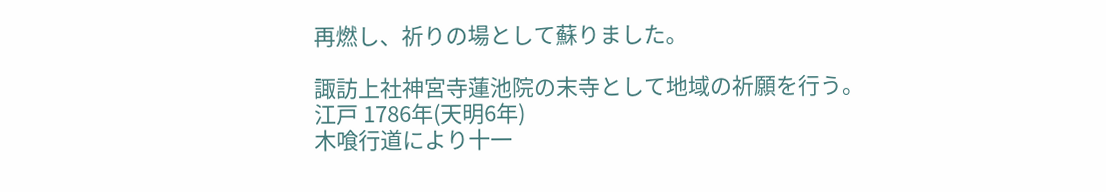再燃し、祈りの場として蘇りました。

諏訪上社神宮寺蓮池院の末寺として地域の祈願を行う。
江戸 1786年(天明6年)
木喰行道により十一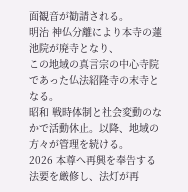面観音が勧請される。
明治 神仏分離により本寺の蓮池院が廃寺となり、
この地域の真言宗の中心寺院であった仏法紹隆寺の末寺となる。
昭和 戦時体制と社会変動のなかで活動休止。以降、地域の方々が管理を続ける。
2026 本尊へ再興を奉告する法要を厳修し、法灯が再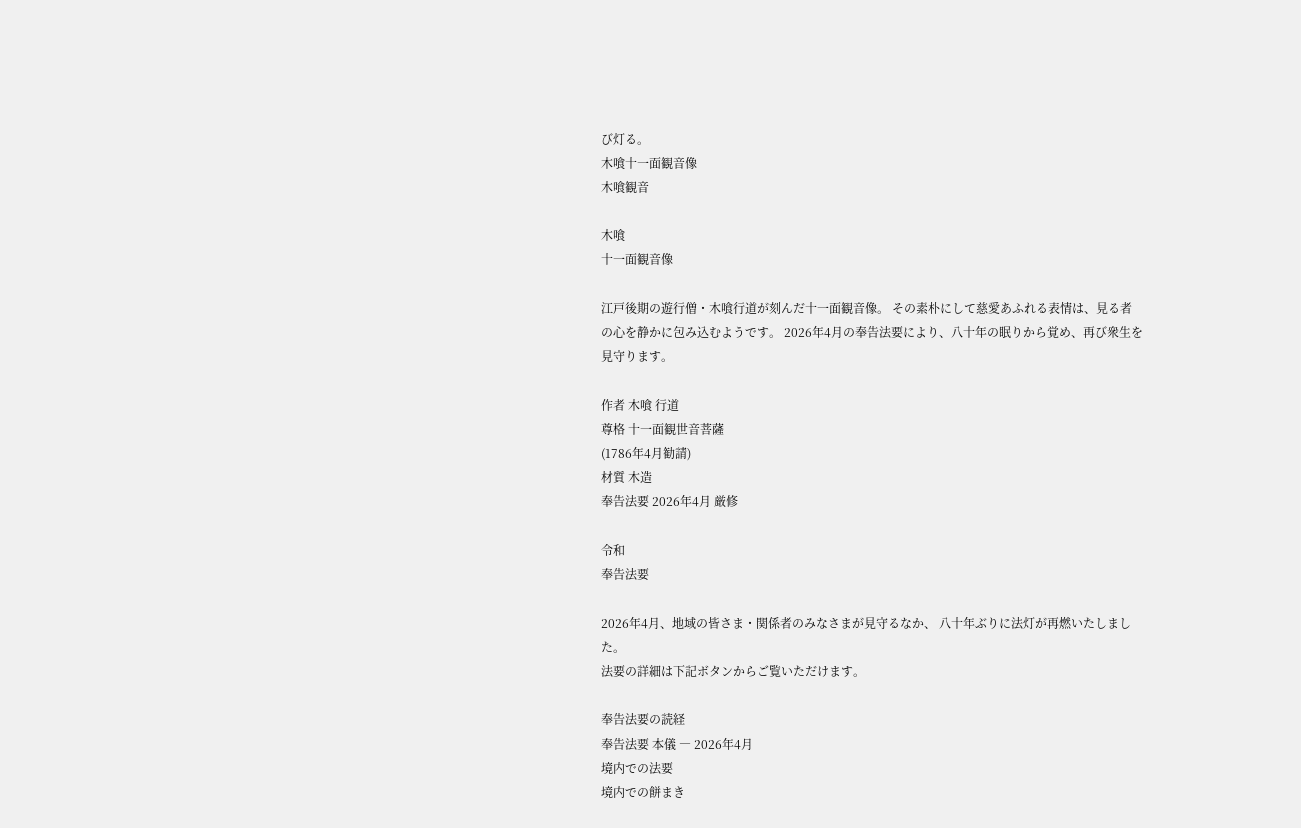び灯る。
木喰十一面観音像
木喰観音

木喰
十一面観音像

江戸後期の遊行僧・木喰行道が刻んだ十一面観音像。 その素朴にして慈愛あふれる表情は、見る者の心を静かに包み込むようです。 2026年4月の奉告法要により、八十年の眠りから覚め、再び衆生を見守ります。

作者 木喰 行道
尊格 十一面観世音菩薩
(1786年4月勧請)
材質 木造
奉告法要 2026年4月 厳修

令和
奉告法要

2026年4月、地域の皆さま・関係者のみなさまが見守るなか、 八十年ぶりに法灯が再燃いたしました。
法要の詳細は下記ボタンからご覧いただけます。

奉告法要の読経
奉告法要 本儀 ― 2026年4月
境内での法要
境内での餅まき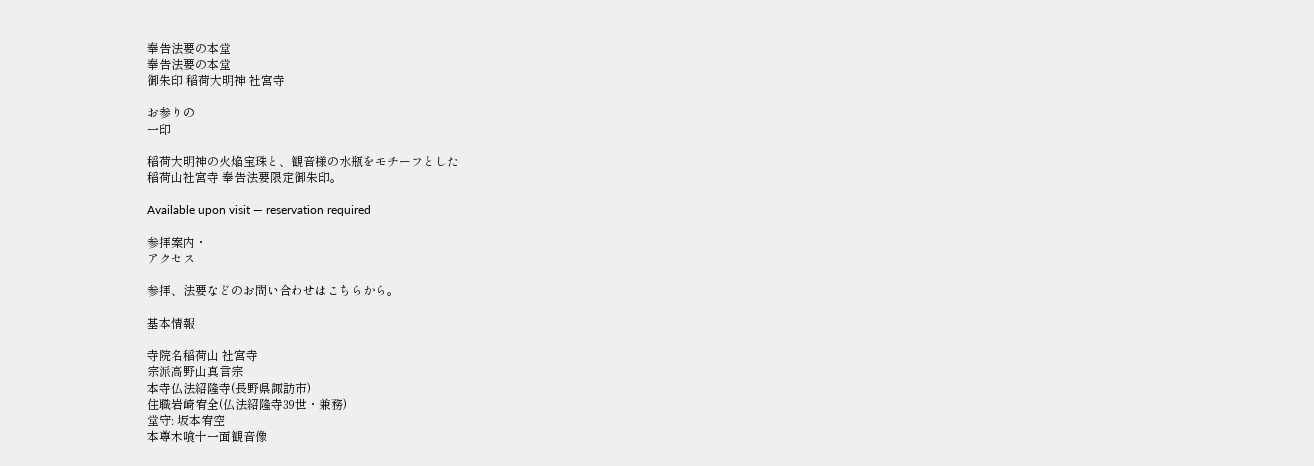奉告法要の本堂
奉告法要の本堂
御朱印 稲荷大明神 社宮寺

お参りの
一印

稲荷大明神の火焔宝珠と、観音様の水瓶をモチーフとした
稲荷山社宮寺 奉告法要限定御朱印。

Available upon visit — reservation required

参拝案内・
アクセス

参拝、法要などのお問い合わせはこちらから。

基本情報

寺院名稲荷山 社宮寺
宗派高野山真言宗
本寺仏法紹隆寺(長野県諏訪市)
住職岩崎宥全(仏法紹隆寺39世・兼務)
堂守: 坂本宥空
本尊木喰十一面観音像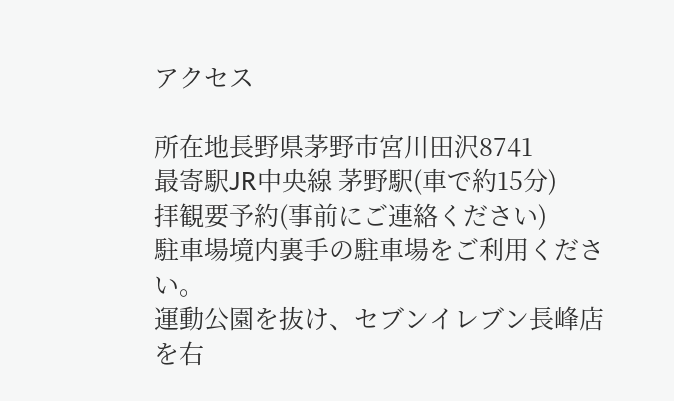アクセス

所在地長野県茅野市宮川田沢8741
最寄駅JR中央線 茅野駅(車で約15分)
拝観要予約(事前にご連絡ください)
駐車場境内裏手の駐車場をご利用ください。
運動公園を抜け、セブンイレブン長峰店を右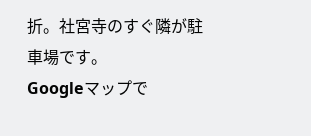折。社宮寺のすぐ隣が駐車場です。
Googleマップで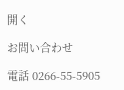開く

お問い合わせ

電話 0266-55-5905